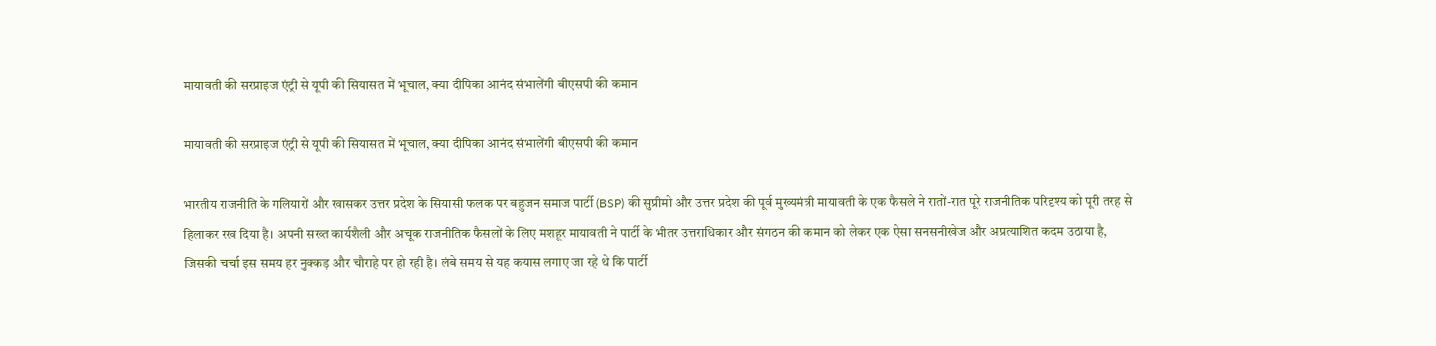मायावती की सरप्राइज एंट्री से यूपी की सियासत में भूचाल, क्या दीपिका आनंद संभालेंगी बीएसपी की कमान

मायावती की सरप्राइज एंट्री से यूपी की सियासत में भूचाल, क्या दीपिका आनंद संभालेंगी बीएसपी की कमान

भारतीय राजनीति के गलियारों और खासकर उत्तर प्रदेश के सियासी फलक पर बहुजन समाज पार्टी (BSP) की सुप्रीमो और उत्तर प्रदेश की पूर्व मुख्यमंत्री मायावती के एक फैसले ने रातों-रात पूरे राजनीतिक परिदृश्य को पूरी तरह से हिलाकर रख दिया है। अपनी सख्त कार्यशैली और अचूक राजनीतिक फैसलों के लिए मशहूर मायावती ने पार्टी के भीतर उत्तराधिकार और संगठन की कमान को लेकर एक ऐसा सनसनीखेज और अप्रत्याशित कदम उठाया है, जिसकी चर्चा इस समय हर नुक्कड़ और चौराहे पर हो रही है। लंबे समय से यह कयास लगाए जा रहे थे कि पार्टी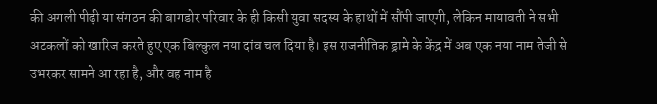की अगली पीढ़ी या संगठन की बागडोर परिवार के ही किसी युवा सदस्य के हाथों में सौंपी जाएगी, लेकिन मायावती ने सभी अटकलों को खारिज करते हुए एक बिल्कुल नया दांव चल दिया है। इस राजनीतिक ड्रामे के केंद्र में अब एक नया नाम तेजी से उभरकर सामने आ रहा है, और वह नाम है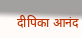दीपिका आनंद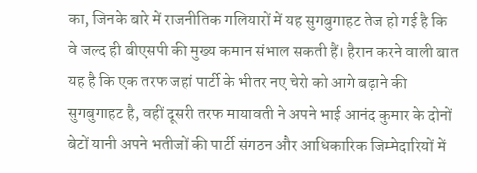का, जिनके बारे में राजनीतिक गलियारों में यह सुगबुगाहट तेज हो गई है कि वे जल्द ही बीएसपी की मुख्य कमान संभाल सकती हैं। हैरान करने वाली बात यह है कि एक तरफ जहां पार्टी के भीतर नए चेरो को आगे बढ़ाने की सुगबुगाहट है, वहीं दूसरी तरफ मायावती ने अपने भाई आनंद कुमार के दोनों बेटों यानी अपने भतीजों की पार्टी संगठन और आधिकारिक जिम्मेदारियों में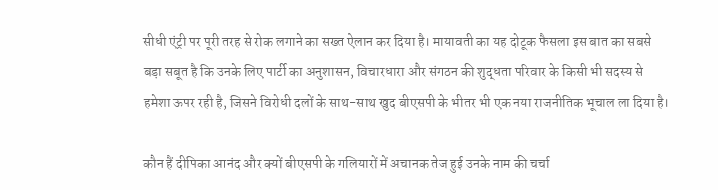सीधी एंट्री पर पूरी तरह से रोक लगाने का सख्त ऐलान कर दिया है। मायावती का यह दोटूक फैसला इस बात का सबसे बड़ा सबूत है कि उनके लिए पार्टी का अनुशासन, विचारधारा और संगठन की शुद्धता परिवार के किसी भी सदस्य से हमेशा ऊपर रही है, जिसने विरोधी दलों के साथ-साथ खुद बीएसपी के भीतर भी एक नया राजनीतिक भूचाल ला दिया है।

कौन हैं दीपिका आनंद और क्यों बीएसपी के गलियारों में अचानक तेज हुई उनके नाम की चर्चा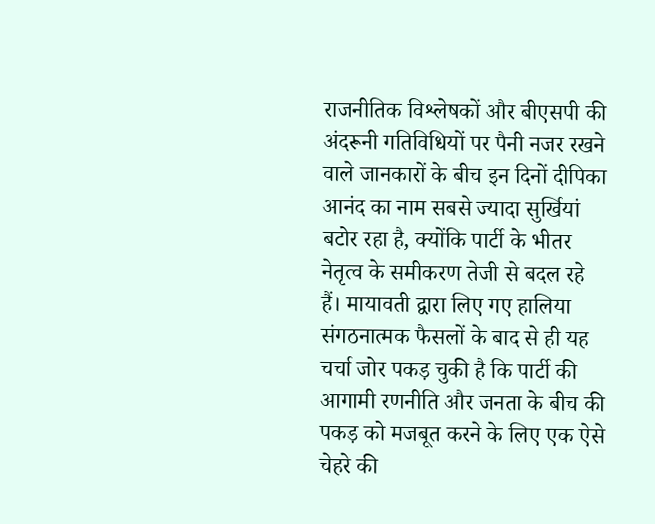राजनीतिक विश्लेषकों और बीएसपी की अंदरूनी गतिविधियों पर पैनी नजर रखने वाले जानकारों के बीच इन दिनों दीपिका आनंद का नाम सबसे ज्यादा सुर्खियां बटोर रहा है, क्योंकि पार्टी के भीतर नेतृत्व के समीकरण तेजी से बदल रहे हैं। मायावती द्वारा लिए गए हालिया संगठनात्मक फैसलों के बाद से ही यह चर्चा जोर पकड़ चुकी है कि पार्टी की आगामी रणनीति और जनता के बीच की पकड़ को मजबूत करने के लिए एक ऐसे चेहरे की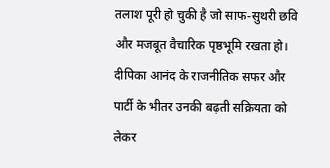तलाश पूरी हो चुकी है जो साफ-सुथरी छवि और मजबूत वैचारिक पृष्ठभूमि रखता हो। दीपिका आनंद के राजनीतिक सफर और पार्टी के भीतर उनकी बढ़ती सक्रियता को लेकर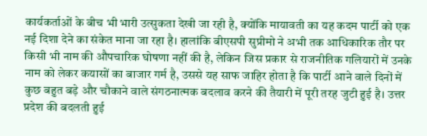कार्यकर्ताओं के बीच भी भारी उत्सुकता देखी जा रही है, क्योंकि मायावती का यह कदम पार्टी को एक नई दिशा देने का संकेत माना जा रहा है। हालांकि बीएसपी सुप्रीमो ने अभी तक आधिकारिक तौर पर किसी भी नाम की औपचारिक घोषणा नहीं की है, लेकिन जिस प्रकार से राजनीतिक गलियारों में उनके नाम को लेकर कयासों का बाजार गर्म है, उससे यह साफ जाहिर होता है कि पार्टी आने वाले दिनों में कुछ बहुत बड़े और चौकाने वाले संगठनात्मक बदलाव करने की तैयारी में पूरी तरह जुटी हुई है। उत्तर प्रदेश की बदलती हुई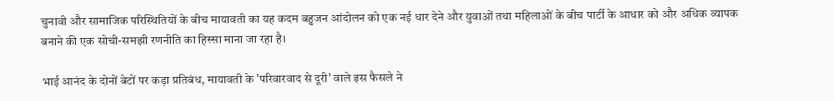चुनावी और सामाजिक परिस्थितियों के बीच मायावती का यह कदम बहुजन आंदोलन को एक नई धार देने और युवाओं तथा महिलाओं के बीच पार्टी के आधार को और अधिक व्यापक बनाने की एक सोची-समझी रणनीति का हिस्सा माना जा रहा है।

भाई आनंद के दोनों बेटों पर कड़ा प्रतिबंध, मायावती के 'परिवारवाद से दूरी' वाले इस फैसले ने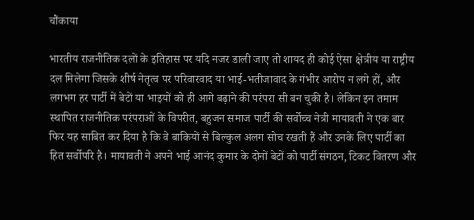चौंकाया

भारतीय राजनीतिक दलों के इतिहास पर यदि नजर डाली जाए तो शायद ही कोई ऐसा क्षेत्रीय या राष्ट्रीय दल मिलेगा जिसके शीर्ष नेतृत्व पर परिवारवाद या भाई-भतीजावाद के गंभीर आरोप न लगे हों, और लगभग हर पार्टी में बेटों या भाइयों को ही आगे बढ़ाने की परंपरा सी बन चुकी है। लेकिन इन तमाम स्थापित राजनीतिक परंपराओं के विपरीत, बहुजन समाज पार्टी की सर्वोच्च नेत्री मायावती ने एक बार फिर यह साबित कर दिया है कि वे बाकियों से बिल्कुल अलग सोच रखती हैं और उनके लिए पार्टी का हित सर्वोपरि है। मायावती ने अपने भाई आनंद कुमार के दोनों बेटों को पार्टी संगठन, टिकट वितरण और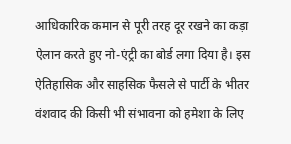आधिकारिक कमान से पूरी तरह दूर रखने का कड़ा ऐलान करते हुए नो-एंट्री का बोर्ड लगा दिया है। इस ऐतिहासिक और साहसिक फैसले से पार्टी के भीतर वंशवाद की किसी भी संभावना को हमेशा के लिए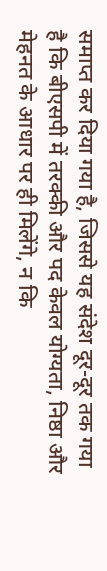समाप्त कर दिया गया है, जिससे यह संदेश दूर-दूर तक गया है कि बीएसपी में तरक्की और पद केवल योग्यता, निष्ठा और मेहनत के आधार पर ही मिलेंगे, न कि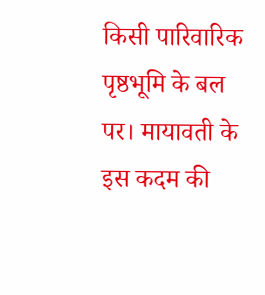किसी पारिवारिक पृष्ठभूमि के बल पर। मायावती के इस कदम की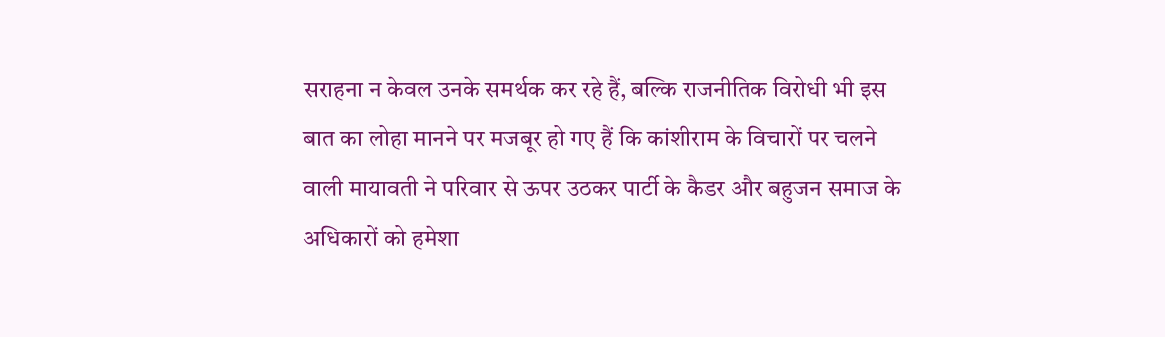सराहना न केवल उनके समर्थक कर रहे हैं, बल्कि राजनीतिक विरोधी भी इस बात का लोहा मानने पर मजबूर हो गए हैं कि कांशीराम के विचारों पर चलने वाली मायावती ने परिवार से ऊपर उठकर पार्टी के कैडर और बहुजन समाज के अधिकारों को हमेशा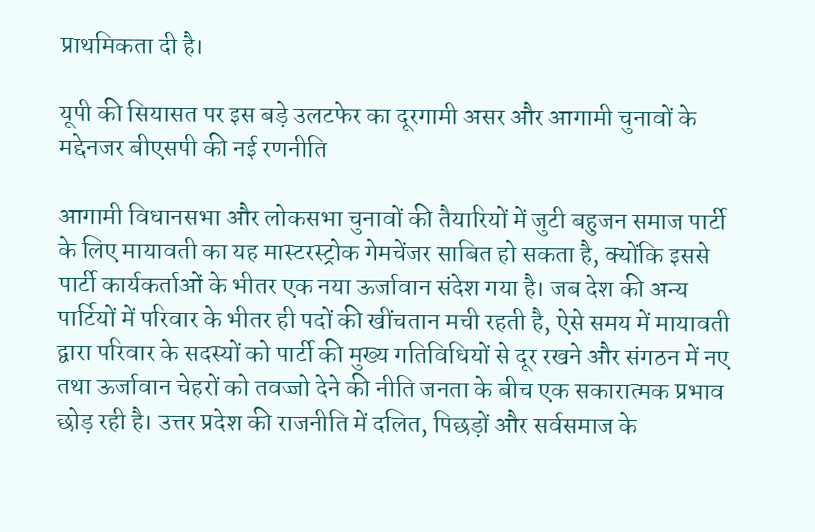प्राथमिकता दी है।

यूपी की सियासत पर इस बड़े उलटफेर का दूरगामी असर और आगामी चुनावों के मद्देनजर बीएसपी की नई रणनीति

आगामी विधानसभा और लोकसभा चुनावों की तैयारियों में जुटी बहुजन समाज पार्टी के लिए मायावती का यह मास्टरस्ट्रोक गेमचेंजर साबित हो सकता है, क्योंकि इससे पार्टी कार्यकर्ताओं के भीतर एक नया ऊर्जावान संदेश गया है। जब देश की अन्य पार्टियों में परिवार के भीतर ही पदों की खींचतान मची रहती है, ऐसे समय में मायावती द्वारा परिवार के सदस्यों को पार्टी की मुख्य गतिविधियों से दूर रखने और संगठन में नए तथा ऊर्जावान चेहरों को तवज्जो देने की नीति जनता के बीच एक सकारात्मक प्रभाव छोड़ रही है। उत्तर प्रदेश की राजनीति में दलित, पिछड़ों और सर्वसमाज के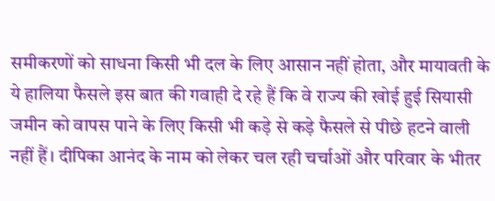समीकरणों को साधना किसी भी दल के लिए आसान नहीं होता, और मायावती के ये हालिया फैसले इस बात की गवाही दे रहे हैं कि वे राज्य की खोई हुई सियासी जमीन को वापस पाने के लिए किसी भी कड़े से कड़े फैसले से पीछे हटने वाली नहीं हैं। दीपिका आनंद के नाम को लेकर चल रही चर्चाओं और परिवार के भीतर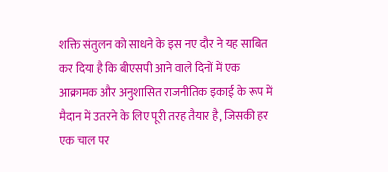शक्ति संतुलन को साधने के इस नए दौर ने यह साबित कर दिया है कि बीएसपी आने वाले दिनों में एक आक्रामक और अनुशासित राजनीतिक इकाई के रूप में मैदान में उतरने के लिए पूरी तरह तैयार है, जिसकी हर एक चाल पर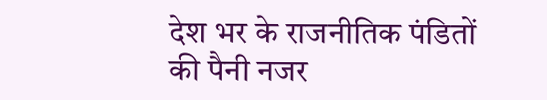देश भर के राजनीतिक पंडितों की पैनी नजर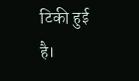टिकी हुई है।